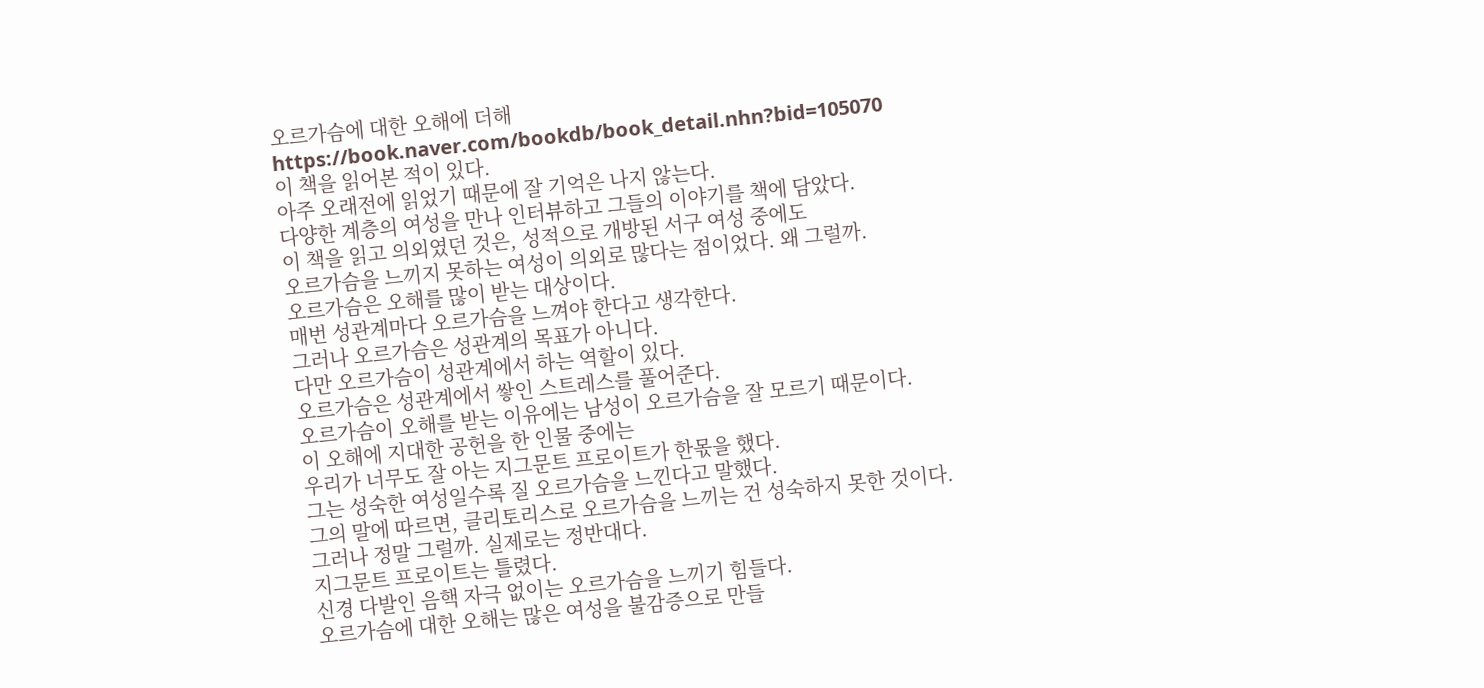오르가슴에 대한 오해에 더해
https://book.naver.com/bookdb/book_detail.nhn?bid=105070
이 책을 읽어본 적이 있다.
아주 오래전에 읽었기 때문에 잘 기억은 나지 않는다.
다양한 계층의 여성을 만나 인터뷰하고 그들의 이야기를 책에 담았다.
이 책을 읽고 의외였던 것은, 성적으로 개방된 서구 여성 중에도
오르가슴을 느끼지 못하는 여성이 의외로 많다는 점이었다. 왜 그럴까.
오르가슴은 오해를 많이 받는 대상이다.
매번 성관계마다 오르가슴을 느껴야 한다고 생각한다.
그러나 오르가슴은 성관계의 목표가 아니다.
다만 오르가슴이 성관계에서 하는 역할이 있다.
오르가슴은 성관계에서 쌓인 스트레스를 풀어준다.
오르가슴이 오해를 받는 이유에는 남성이 오르가슴을 잘 모르기 때문이다.
이 오해에 지대한 공헌을 한 인물 중에는
우리가 너무도 잘 아는 지그문트 프로이트가 한몫을 했다.
그는 성숙한 여성일수록 질 오르가슴을 느낀다고 말했다.
그의 말에 따르면, 클리토리스로 오르가슴을 느끼는 건 성숙하지 못한 것이다.
그러나 정말 그럴까. 실제로는 정반대다.
지그문트 프로이트는 틀렸다.
신경 다발인 음핵 자극 없이는 오르가슴을 느끼기 힘들다.
오르가슴에 대한 오해는 많은 여성을 불감증으로 만들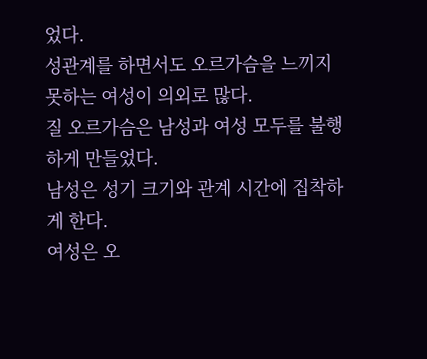었다.
성관계를 하면서도 오르가슴을 느끼지 못하는 여성이 의외로 많다.
질 오르가슴은 남성과 여성 모두를 불행하게 만들었다.
남성은 성기 크기와 관계 시간에 집착하게 한다.
여성은 오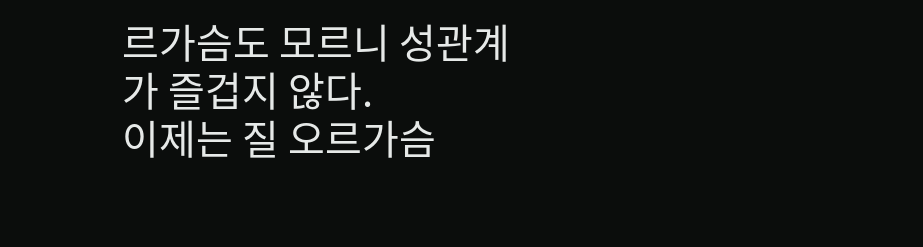르가슴도 모르니 성관계가 즐겁지 않다.
이제는 질 오르가슴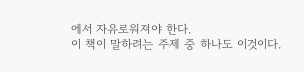에서 자유로워져야 한다.
이 책이 말하려는 주제 중 하나도 이것이다.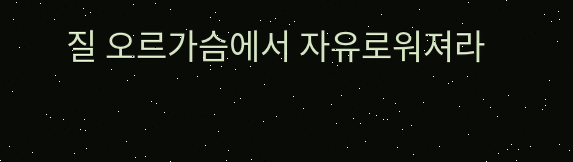질 오르가슴에서 자유로워져라